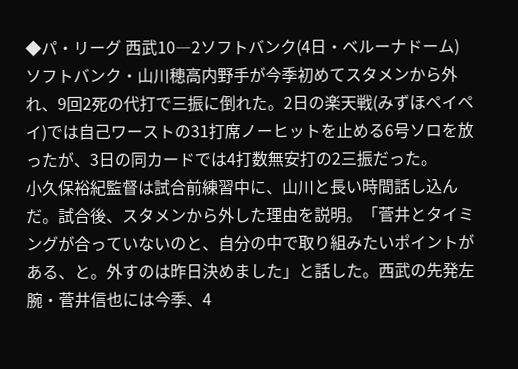◆パ・リーグ 西武10―2ソフトバンク(4日・ベルーナドーム)
ソフトバンク・山川穂高内野手が今季初めてスタメンから外れ、9回2死の代打で三振に倒れた。2日の楽天戦(みずほペイペイ)では自己ワーストの31打席ノーヒットを止める6号ソロを放ったが、3日の同カードでは4打数無安打の2三振だった。
小久保裕紀監督は試合前練習中に、山川と長い時間話し込んだ。試合後、スタメンから外した理由を説明。「菅井とタイミングが合っていないのと、自分の中で取り組みたいポイントがある、と。外すのは昨日決めました」と話した。西武の先発左腕・菅井信也には今季、4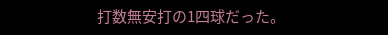打数無安打の1四球だった。